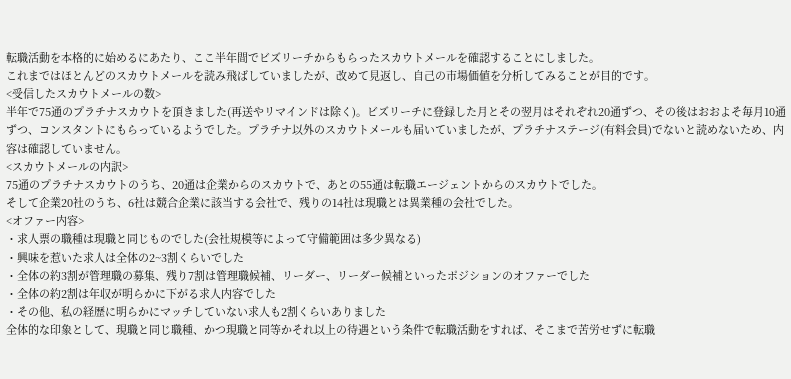転職活動を本格的に始めるにあたり、ここ半年間でビズリーチからもらったスカウトメールを確認することにしました。
これまではほとんどのスカウトメールを読み飛ばしていましたが、改めて見返し、自己の市場価値を分析してみることが目的です。
<受信したスカウトメールの数>
半年で75通のプラチナスカウトを頂きました(再送やリマインドは除く)。ビズリーチに登録した月とその翌月はそれぞれ20通ずつ、その後はおおよそ毎月10通ずつ、コンスタントにもらっているようでした。プラチナ以外のスカウトメールも届いていましたが、プラチナステージ(有料会員)でないと読めないため、内容は確認していません。
<スカウトメールの内訳>
75通のプラチナスカウトのうち、20通は企業からのスカウトで、あとの55通は転職エージェントからのスカウトでした。
そして企業20社のうち、6社は競合企業に該当する会社で、残りの14社は現職とは異業種の会社でした。
<オファー内容>
・求人票の職種は現職と同じものでした(会社規模等によって守備範囲は多少異なる)
・興味を惹いた求人は全体の2~3割くらいでした
・全体の約3割が管理職の募集、残り7割は管理職候補、リーダー、リーダー候補といったポジションのオファーでした
・全体の約2割は年収が明らかに下がる求人内容でした
・その他、私の経歴に明らかにマッチしていない求人も2割くらいありました
全体的な印象として、現職と同じ職種、かつ現職と同等かそれ以上の待遇という条件で転職活動をすれば、そこまで苦労せずに転職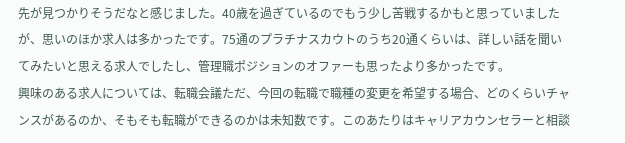先が見つかりそうだなと感じました。40歳を過ぎているのでもう少し苦戦するかもと思っていましたが、思いのほか求人は多かったです。75通のプラチナスカウトのうち20通くらいは、詳しい話を聞いてみたいと思える求人でしたし、管理職ポジションのオファーも思ったより多かったです。
興味のある求人については、転職会議ただ、今回の転職で職種の変更を希望する場合、どのくらいチャンスがあるのか、そもそも転職ができるのかは未知数です。このあたりはキャリアカウンセラーと相談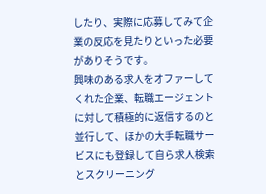したり、実際に応募してみて企業の反応を見たりといった必要がありそうです。
興味のある求人をオファーしてくれた企業、転職エージェントに対して積極的に返信するのと並行して、ほかの大手転職サービスにも登録して自ら求人検索とスクリーニング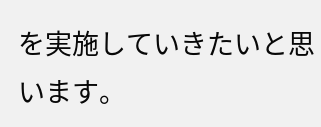を実施していきたいと思います。